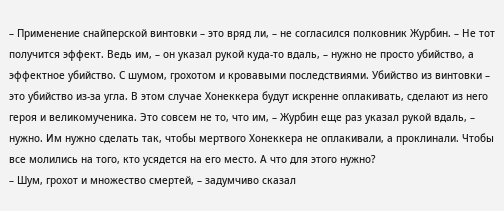– Применение снайперской винтовки – это вряд ли, – не согласился полковник Журбин. – Не тот получится эффект. Ведь им, – он указал рукой куда-то вдаль, – нужно не просто убийство, а эффектное убийство. С шумом, грохотом и кровавыми последствиями. Убийство из винтовки – это убийство из-за угла. В этом случае Хонеккера будут искренне оплакивать, сделают из него героя и великомученика. Это совсем не то, что им, – Журбин еще раз указал рукой вдаль, – нужно. Им нужно сделать так, чтобы мертвого Хонеккера не оплакивали, а проклинали. Чтобы все молились на того, кто усядется на его место. А что для этого нужно?
– Шум, грохот и множество смертей, – задумчиво сказал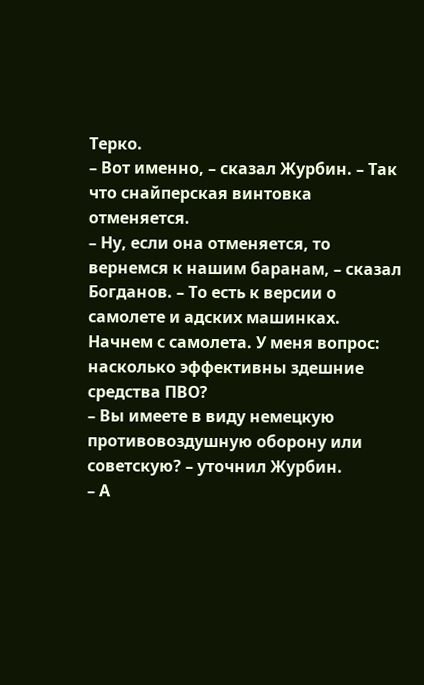Терко.
– Вот именно, – сказал Журбин. – Так что снайперская винтовка отменяется.
– Ну, если она отменяется, то вернемся к нашим баранам, – сказал Богданов. – То есть к версии о самолете и адских машинках. Начнем с самолета. У меня вопрос: насколько эффективны здешние средства ПВО?
– Вы имеете в виду немецкую противовоздушную оборону или советскую? – уточнил Журбин.
– А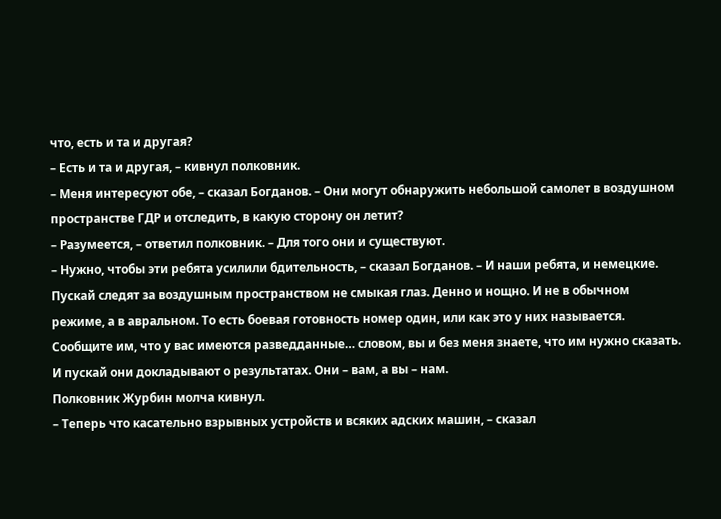что, есть и та и другая?
– Есть и та и другая, – кивнул полковник.
– Меня интересуют обе, – сказал Богданов. – Они могут обнаружить небольшой самолет в воздушном пространстве ГДР и отследить, в какую сторону он летит?
– Разумеется, – ответил полковник. – Для того они и существуют.
– Нужно, чтобы эти ребята усилили бдительность, – сказал Богданов. – И наши ребята, и немецкие. Пускай следят за воздушным пространством не смыкая глаз. Денно и нощно. И не в обычном режиме, а в авральном. То есть боевая готовность номер один, или как это у них называется. Сообщите им, что у вас имеются разведданные… словом, вы и без меня знаете, что им нужно сказать. И пускай они докладывают о результатах. Они – вам, а вы – нам.
Полковник Журбин молча кивнул.
– Теперь что касательно взрывных устройств и всяких адских машин, – сказал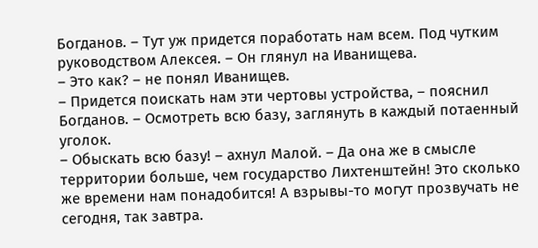Богданов. – Тут уж придется поработать нам всем. Под чутким руководством Алексея. – Он глянул на Иванищева.
– Это как? – не понял Иванищев.
– Придется поискать нам эти чертовы устройства, – пояснил Богданов. – Осмотреть всю базу, заглянуть в каждый потаенный уголок.
– Обыскать всю базу! – ахнул Малой. – Да она же в смысле территории больше, чем государство Лихтенштейн! Это сколько же времени нам понадобится! А взрывы-то могут прозвучать не сегодня, так завтра.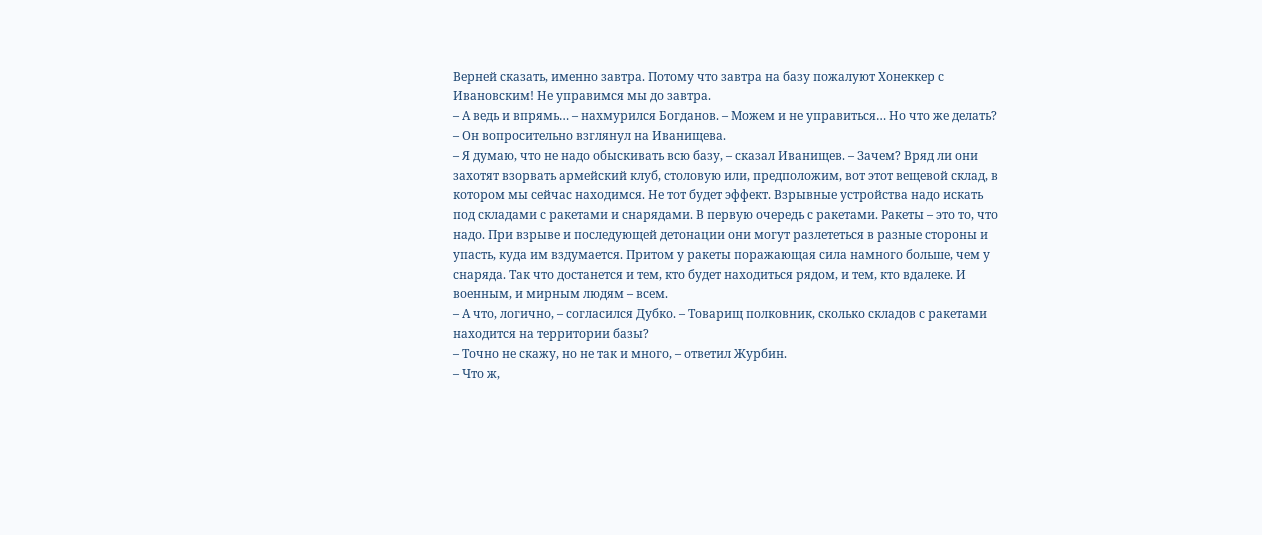Верней сказать, именно завтра. Потому что завтра на базу пожалуют Хонеккер с Ивановским! Не управимся мы до завтра.
– А ведь и впрямь… – нахмурился Богданов. – Можем и не управиться… Но что же делать? – Он вопросительно взглянул на Иванищева.
– Я думаю, что не надо обыскивать всю базу, – сказал Иванищев. – Зачем? Вряд ли они захотят взорвать армейский клуб, столовую или, предположим, вот этот вещевой склад, в котором мы сейчас находимся. Не тот будет эффект. Взрывные устройства надо искать под складами с ракетами и снарядами. В первую очередь с ракетами. Ракеты – это то, что надо. При взрыве и последующей детонации они могут разлететься в разные стороны и упасть, куда им вздумается. Притом у ракеты поражающая сила намного больше, чем у снаряда. Так что достанется и тем, кто будет находиться рядом, и тем, кто вдалеке. И военным, и мирным людям – всем.
– А что, логично, – согласился Дубко. – Товарищ полковник, сколько складов с ракетами находится на территории базы?
– Точно не скажу, но не так и много, – ответил Журбин.
– Что ж,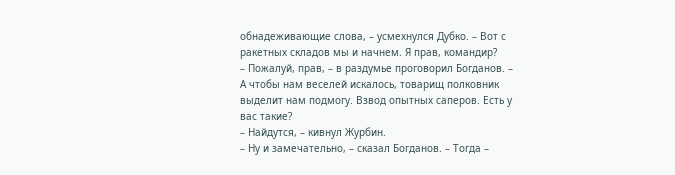обнадеживающие слова, – усмехнулся Дубко. – Вот с ракетных складов мы и начнем. Я прав, командир?
– Пожалуй, прав, – в раздумье проговорил Богданов. – А чтобы нам веселей искалось, товарищ полковник выделит нам подмогу. Взвод опытных саперов. Есть у вас такие?
– Найдутся, – кивнул Журбин.
– Ну и замечательно, – сказал Богданов. – Тогда –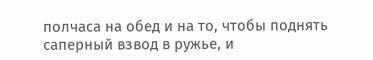полчаса на обед и на то, чтобы поднять саперный взвод в ружье, и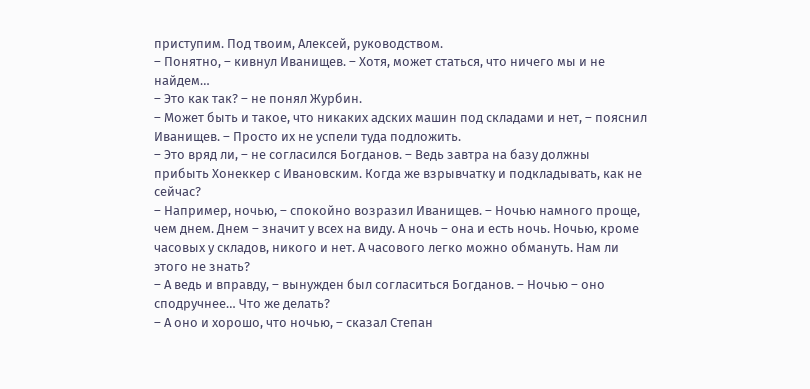приступим. Под твоим, Алексей, руководством.
– Понятно, – кивнул Иванищев. – Хотя, может статься, что ничего мы и не найдем…
– Это как так? – не понял Журбин.
– Может быть и такое, что никаких адских машин под складами и нет, – пояснил Иванищев. – Просто их не успели туда подложить.
– Это вряд ли, – не согласился Богданов. – Ведь завтра на базу должны прибыть Хонеккер с Ивановским. Когда же взрывчатку и подкладывать, как не сейчас?
– Например, ночью, – спокойно возразил Иванищев. – Ночью намного проще, чем днем. Днем – значит у всех на виду. А ночь – она и есть ночь. Ночью, кроме часовых у складов, никого и нет. А часового легко можно обмануть. Нам ли этого не знать?
– А ведь и вправду, – вынужден был согласиться Богданов. – Ночью – оно сподручнее… Что же делать?
– А оно и хорошо, что ночью, – сказал Степан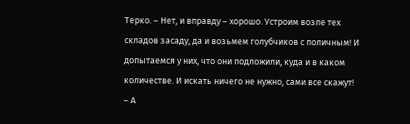Терко. – Нет, и вправду – хорошо. Устроим возле тех складов засаду, да и возьмем голубчиков с поличным! И допытаемся у них, что они подложили, куда и в каком количестве. И искать ничего не нужно, сами все скажут!
– А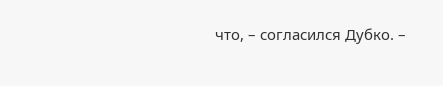что, – согласился Дубко. –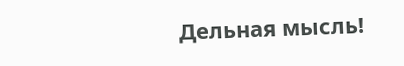Дельная мысль!